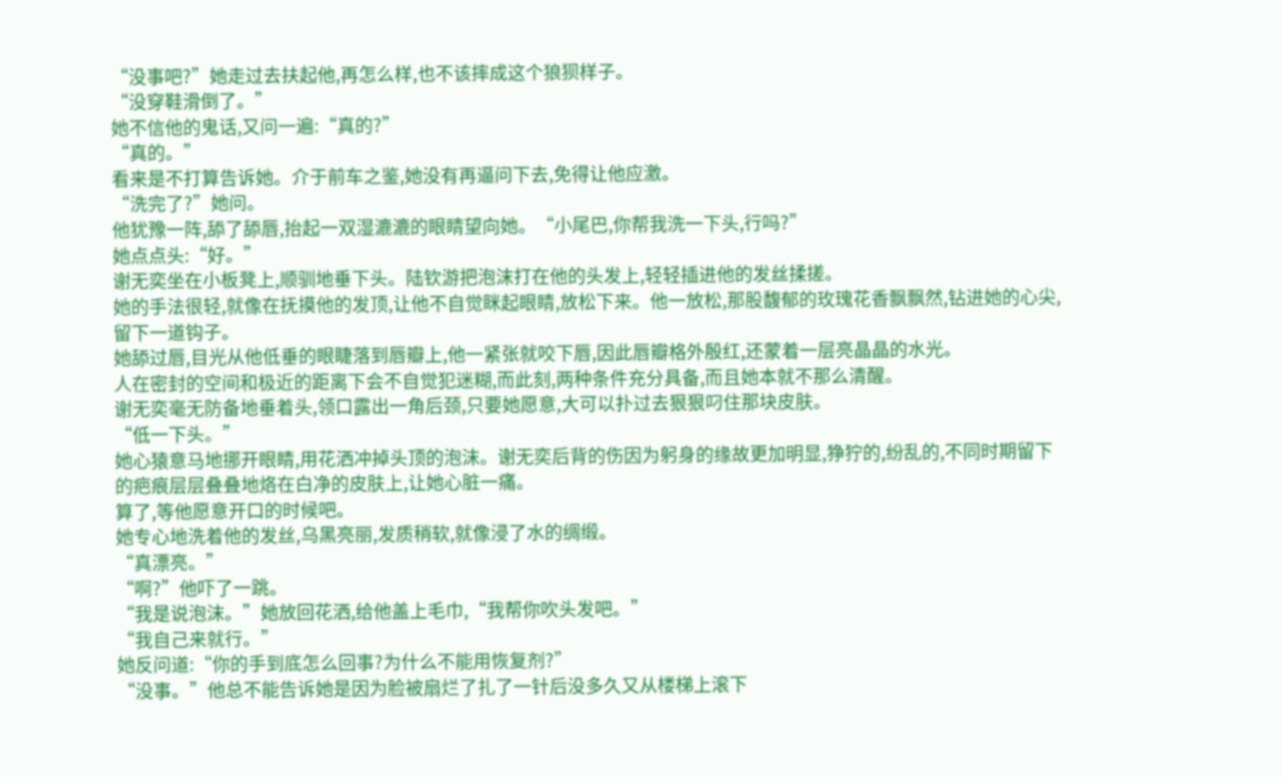“没事吧?”她走过去扶起他,再怎么样,也不该摔成这个狼狈样子。
“没穿鞋滑倒了。”
她不信他的鬼话,又问一遍:“真的?”
“真的。”
看来是不打算告诉她。介于前车之鉴,她没有再逼问下去,免得让他应激。
“洗完了?”她问。
他犹豫一阵,舔了舔唇,抬起一双湿漉漉的眼睛望向她。“小尾巴,你帮我洗一下头,行吗?”
她点点头:“好。”
谢无奕坐在小板凳上,顺驯地垂下头。陆钦游把泡沫打在他的头发上,轻轻插进他的发丝揉搓。
她的手法很轻,就像在抚摸他的发顶,让他不自觉眯起眼睛,放松下来。他一放松,那股馥郁的玫瑰花香飘飘然,钻进她的心尖,留下一道钩子。
她舔过唇,目光从他低垂的眼睫落到唇瓣上,他一紧张就咬下唇,因此唇瓣格外殷红,还蒙着一层亮晶晶的水光。
人在密封的空间和极近的距离下会不自觉犯迷糊,而此刻,两种条件充分具备,而且她本就不那么清醒。
谢无奕毫无防备地垂着头,领口露出一角后颈,只要她愿意,大可以扑过去狠狠叼住那块皮肤。
“低一下头。”
她心猿意马地挪开眼睛,用花洒冲掉头顶的泡沫。谢无奕后背的伤因为躬身的缘故更加明显,狰狞的,纷乱的,不同时期留下的疤痕层层叠叠地烙在白净的皮肤上,让她心脏一痛。
算了,等他愿意开口的时候吧。
她专心地洗着他的发丝,乌黑亮丽,发质稍软,就像浸了水的绸缎。
“真漂亮。”
“啊?”他吓了一跳。
“我是说泡沫。”她放回花洒,给他盖上毛巾,“我帮你吹头发吧。”
“我自己来就行。”
她反问道:“你的手到底怎么回事?为什么不能用恢复剂?”
“没事。”他总不能告诉她是因为脸被扇烂了扎了一针后没多久又从楼梯上滚下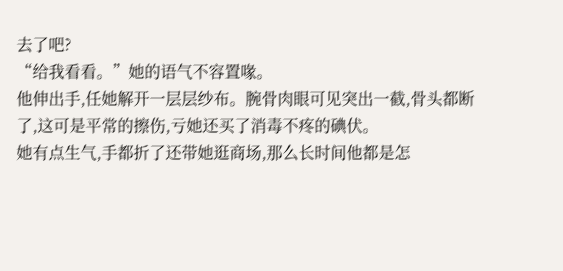去了吧?
“给我看看。”她的语气不容置喙。
他伸出手,任她解开一层层纱布。腕骨肉眼可见突出一截,骨头都断了,这可是平常的擦伤,亏她还买了消毒不疼的碘伏。
她有点生气,手都折了还带她逛商场,那么长时间他都是怎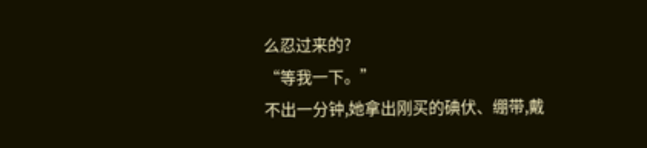么忍过来的?
“等我一下。”
不出一分钟,她拿出刚买的碘伏、绷带,戴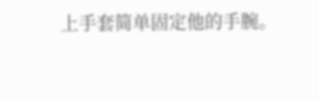上手套简单固定他的手腕。